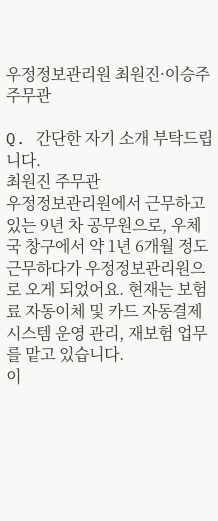우정정보관리원 최원진·이승주 주무관

Q. 간단한 자기 소개 부탁드립니다.
최원진 주무관
우정정보관리원에서 근무하고 있는 9년 차 공무원으로, 우체국 창구에서 약 1년 6개월 정도 근무하다가 우정정보관리원으로 오게 되었어요. 현재는 보험료 자동이체 및 카드 자동결제 시스템 운영 관리, 재보험 업무를 맡고 있습니다.
이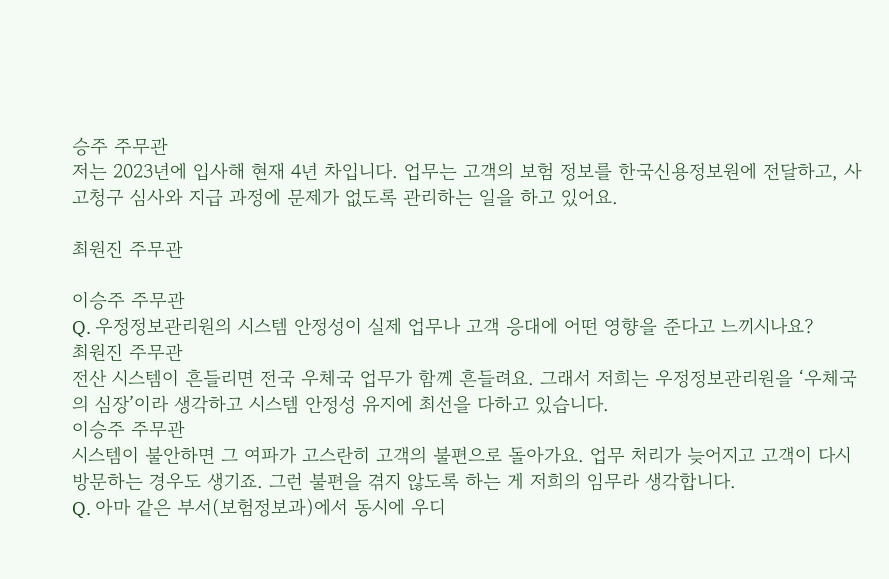승주 주무관
저는 2023년에 입사해 현재 4년 차입니다. 업무는 고객의 보험 정보를 한국신용정보원에 전달하고, 사고청구 심사와 지급 과정에 문제가 없도록 관리하는 일을 하고 있어요.

최원진 주무관

이승주 주무관
Q. 우정정보관리원의 시스템 안정성이 실제 업무나 고객 응대에 어떤 영향을 준다고 느끼시나요?
최원진 주무관
전산 시스템이 흔들리면 전국 우체국 업무가 함께 흔들려요. 그래서 저희는 우정정보관리원을 ‘우체국의 심장’이라 생각하고 시스템 안정성 유지에 최선을 다하고 있습니다.
이승주 주무관
시스템이 불안하면 그 여파가 고스란히 고객의 불편으로 돌아가요. 업무 처리가 늦어지고 고객이 다시 방문하는 경우도 생기죠. 그런 불편을 겪지 않도록 하는 게 저희의 임무라 생각합니다.
Q. 아마 같은 부서(보험정보과)에서 동시에 우디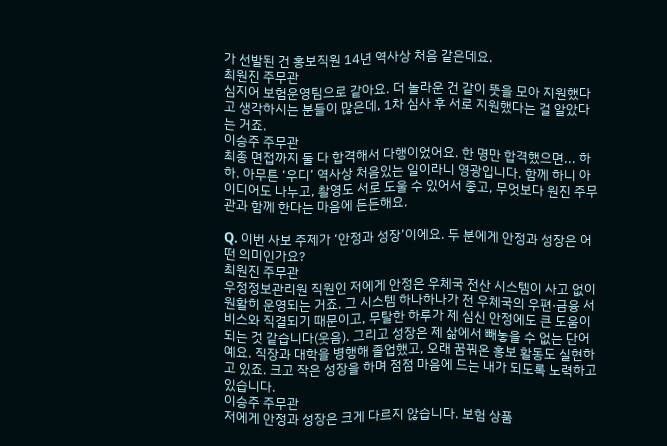가 선발된 건 홍보직원 14년 역사상 처음 같은데요.
최원진 주무관
심지어 보험운영팀으로 같아요. 더 놀라운 건 같이 뜻을 모아 지원했다고 생각하시는 분들이 많은데, 1차 심사 후 서로 지원했다는 걸 알았다는 거죠.
이승주 주무관
최종 면접까지 둘 다 합격해서 다행이었어요. 한 명만 합격했으면... 하하. 아무튼 ‘우디’ 역사상 처음있는 일이라니 영광입니다. 함께 하니 아이디어도 나누고, 촬영도 서로 도울 수 있어서 좋고, 무엇보다 원진 주무관과 함께 한다는 마음에 든든해요.

Q. 이번 사보 주제가 ‘안정과 성장’이에요. 두 분에게 안정과 성장은 어떤 의미인가요?
최원진 주무관
우정정보관리원 직원인 저에게 안정은 우체국 전산 시스템이 사고 없이 원활히 운영되는 거죠. 그 시스템 하나하나가 전 우체국의 우편·금융 서비스와 직결되기 때문이고, 무탈한 하루가 제 심신 안정에도 큰 도움이 되는 것 같습니다(웃음). 그리고 성장은 제 삶에서 빼놓을 수 없는 단어예요. 직장과 대학을 병행해 졸업했고, 오래 꿈꿔온 홍보 활동도 실현하고 있죠. 크고 작은 성장을 하며 점점 마음에 드는 내가 되도록 노력하고 있습니다.
이승주 주무관
저에게 안정과 성장은 크게 다르지 않습니다. 보험 상품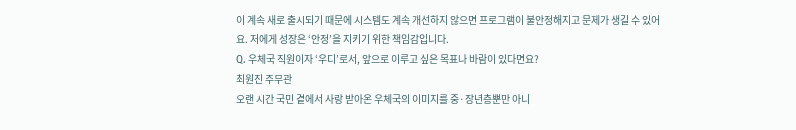이 계속 새로 출시되기 때문에 시스템도 계속 개선하지 않으면 프로그램이 불안정해지고 문제가 생길 수 있어요. 저에게 성장은 ‘안정’을 지키기 위한 책임감입니다.
Q. 우체국 직원이자 ‘우디’로서, 앞으로 이루고 싶은 목표나 바람이 있다면요?
최원진 주무관
오랜 시간 국민 곁에서 사랑 받아온 우체국의 이미지를 중·장년층뿐만 아니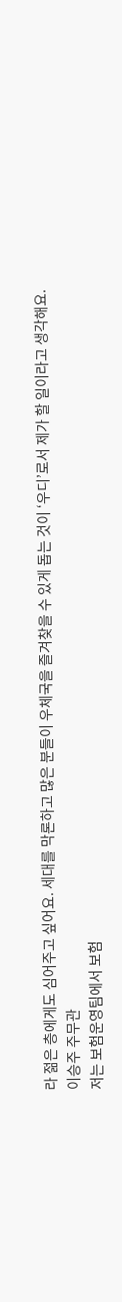라 젊은 층에게도 심어주고 싶어요. 세대를 막론하고 많은 분들이 우체국을 즐겨찾을 수 있게 돕는 것이 ‘우디’로서 제가 할 일이라고 생각해요.
이승주 주무관
저는 보험운영팀에서 보험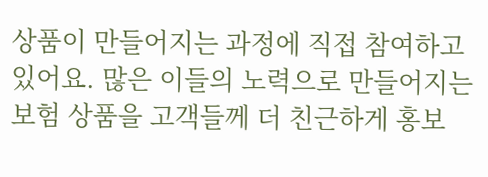상품이 만들어지는 과정에 직접 참여하고 있어요. 많은 이들의 노력으로 만들어지는 보험 상품을 고객들께 더 친근하게 홍보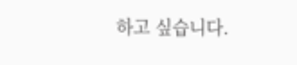하고 싶습니다.